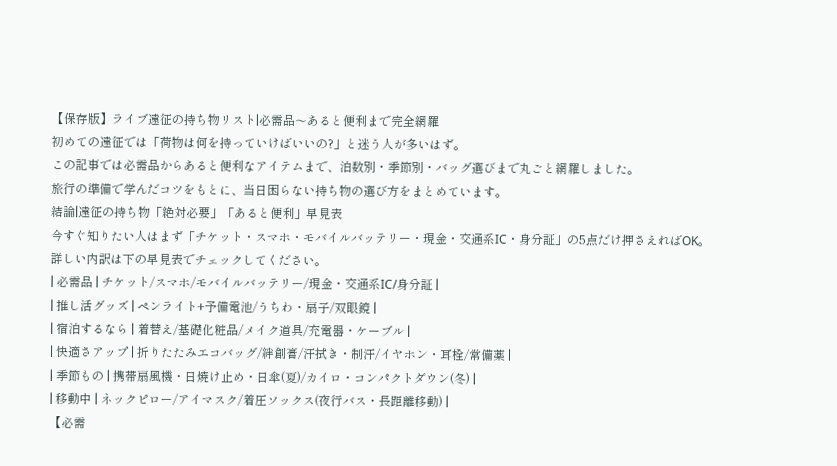【保存版】ライブ遠征の持ち物リスト|必需品〜あると便利まで完全網羅
初めての遠征では「荷物は何を持っていけばいいの?」と迷う人が多いはず。
この記事では必需品からあると便利なアイテムまで、泊数別・季節別・バッグ選びまで丸ごと網羅しました。
旅行の準備で学んだコツをもとに、当日困らない持ち物の選び方をまとめています。
結論|遠征の持ち物「絶対必要」「あると便利」早見表
今すぐ知りたい人はまず「チケット・スマホ・モバイルバッテリー・現金・交通系IC・身分証」の5点だけ押さえればOK。
詳しい内訳は下の早見表でチェックしてください。
| 必需品 | チケット/スマホ/モバイルバッテリー/現金・交通系IC/身分証 |
| 推し活グッズ | ペンライト+予備電池/うちわ・扇子/双眼鏡 |
| 宿泊するなら | 着替え/基礎化粧品/メイク道具/充電器・ケーブル |
| 快適さアップ | 折りたたみエコバッグ/絆創膏/汗拭き・制汗/イヤホン・耳栓/常備薬 |
| 季節もの | 携帯扇風機・日焼け止め・日傘(夏)/カイロ・コンパクトダウン(冬) |
| 移動中 | ネックピロー/アイマスク/着圧ソックス(夜行バス・長距離移動) |
【必需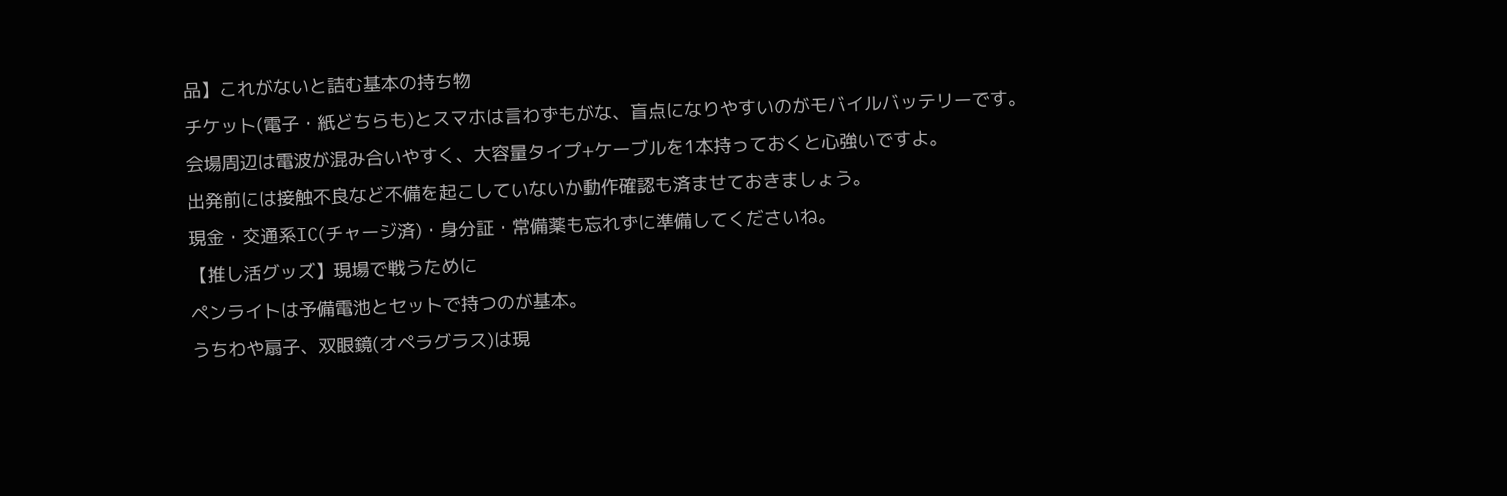品】これがないと詰む基本の持ち物
チケット(電子・紙どちらも)とスマホは言わずもがな、盲点になりやすいのがモバイルバッテリーです。
会場周辺は電波が混み合いやすく、大容量タイプ+ケーブルを1本持っておくと心強いですよ。
出発前には接触不良など不備を起こしていないか動作確認も済ませておきましょう。
現金・交通系IC(チャージ済)・身分証・常備薬も忘れずに準備してくださいね。
【推し活グッズ】現場で戦うために
ペンライトは予備電池とセットで持つのが基本。
うちわや扇子、双眼鏡(オペラグラス)は現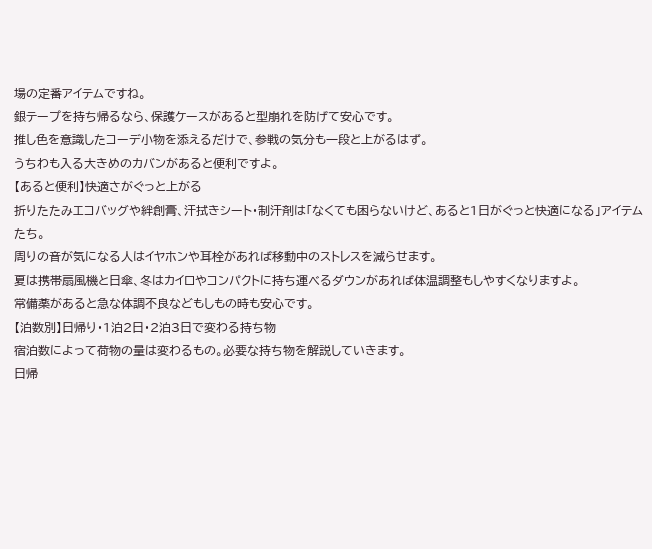場の定番アイテムですね。
銀テープを持ち帰るなら、保護ケースがあると型崩れを防げて安心です。
推し色を意識したコーデ小物を添えるだけで、参戦の気分も一段と上がるはず。
うちわも入る大きめのカバンがあると便利ですよ。
【あると便利】快適さがぐっと上がる
折りたたみエコバッグや絆創膏、汗拭きシート・制汗剤は「なくても困らないけど、あると1日がぐっと快適になる」アイテムたち。
周りの音が気になる人はイヤホンや耳栓があれば移動中のストレスを減らせます。
夏は携帯扇風機と日傘、冬はカイロやコンパクトに持ち運べるダウンがあれば体温調整もしやすくなりますよ。
常備薬があると急な体調不良などもしもの時も安心です。
【泊数別】日帰り・1泊2日・2泊3日で変わる持ち物
宿泊数によって荷物の量は変わるもの。必要な持ち物を解説していきます。
日帰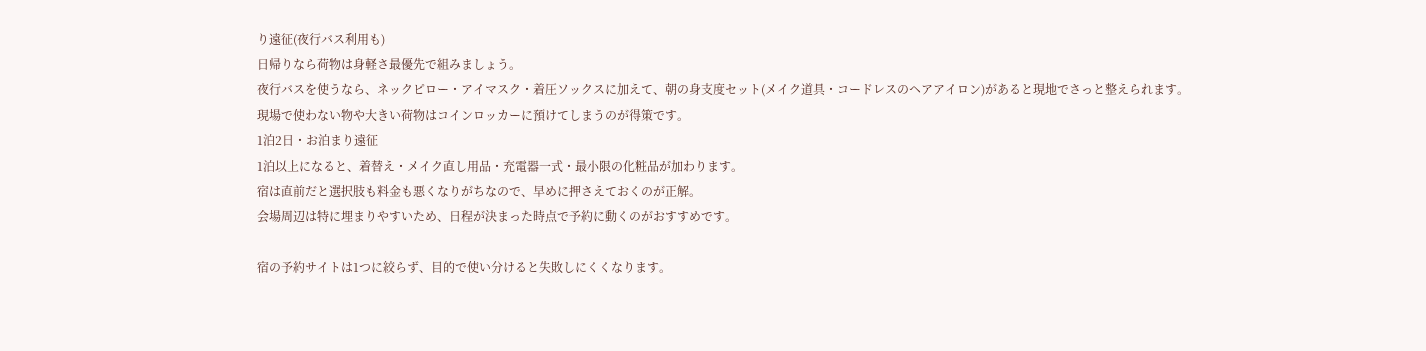り遠征(夜行バス利用も)
日帰りなら荷物は身軽さ最優先で組みましょう。
夜行バスを使うなら、ネックピロー・アイマスク・着圧ソックスに加えて、朝の身支度セット(メイク道具・コードレスのヘアアイロン)があると現地でさっと整えられます。
現場で使わない物や大きい荷物はコインロッカーに預けてしまうのが得策です。
1泊2日・お泊まり遠征
1泊以上になると、着替え・メイク直し用品・充電器一式・最小限の化粧品が加わります。
宿は直前だと選択肢も料金も悪くなりがちなので、早めに押さえておくのが正解。
会場周辺は特に埋まりやすいため、日程が決まった時点で予約に動くのがおすすめです。

宿の予約サイトは1つに絞らず、目的で使い分けると失敗しにくくなります。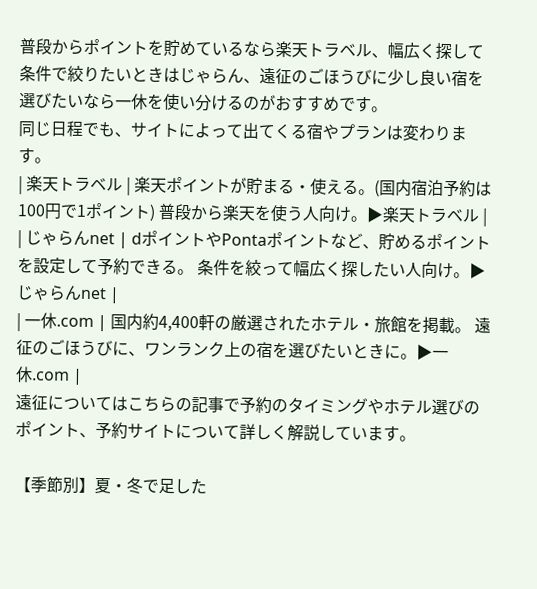普段からポイントを貯めているなら楽天トラベル、幅広く探して条件で絞りたいときはじゃらん、遠征のごほうびに少し良い宿を選びたいなら一休を使い分けるのがおすすめです。
同じ日程でも、サイトによって出てくる宿やプランは変わります。
| 楽天トラベル | 楽天ポイントが貯まる・使える。(国内宿泊予約は100円で1ポイント) 普段から楽天を使う人向け。▶楽天トラベル |
| じゃらんnet | dポイントやPontaポイントなど、貯めるポイントを設定して予約できる。 条件を絞って幅広く探したい人向け。▶じゃらんnet |
| 一休.com | 国内約4,400軒の厳選されたホテル・旅館を掲載。 遠征のごほうびに、ワンランク上の宿を選びたいときに。▶一休.com |
遠征についてはこちらの記事で予約のタイミングやホテル選びのポイント、予約サイトについて詳しく解説しています。

【季節別】夏・冬で足した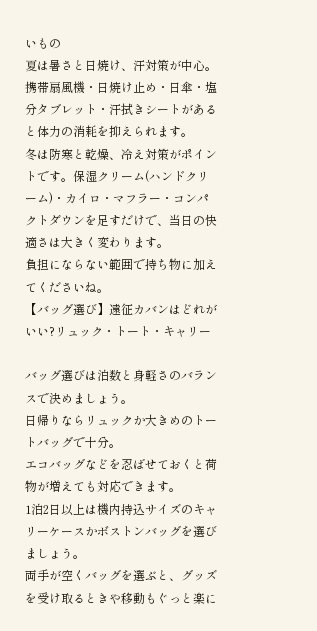いもの
夏は暑さと日焼け、汗対策が中心。
携帯扇風機・日焼け止め・日傘・塩分タブレット・汗拭きシートがあると体力の消耗を抑えられます。
冬は防寒と乾燥、冷え対策がポイントです。保湿クリーム(ハンドクリーム)・カイロ・マフラー・コンパクトダウンを足すだけで、当日の快適さは大きく変わります。
負担にならない範囲で持ち物に加えてくださいね。
【バッグ選び】遠征カバンはどれがいい?リュック・トート・キャリー

バッグ選びは泊数と身軽さのバランスで決めましょう。
日帰りならリュックか大きめのトートバッグで十分。
エコバッグなどを忍ばせておくと荷物が増えても対応できます。
1泊2日以上は機内持込サイズのキャリーケースかボストンバッグを選びましょう。
両手が空くバッグを選ぶと、グッズを受け取るときや移動もぐっと楽に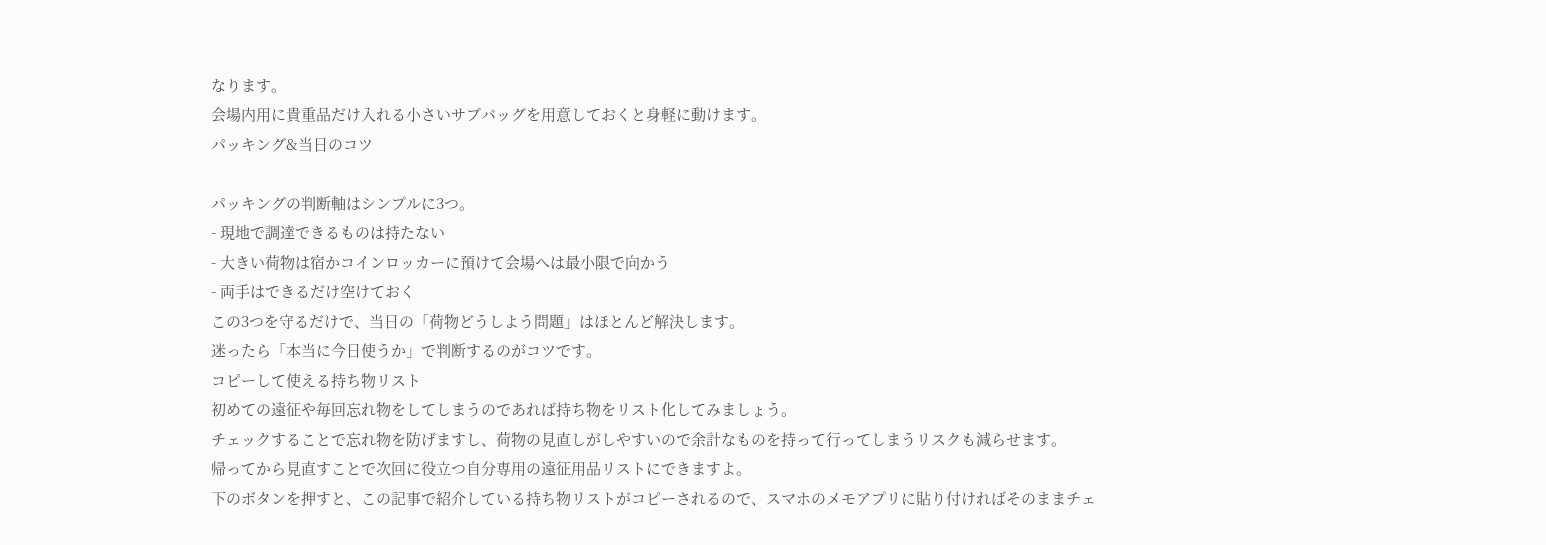なります。
会場内用に貴重品だけ入れる小さいサブバッグを用意しておくと身軽に動けます。
パッキング&当日のコツ

パッキングの判断軸はシンプルに3つ。
- 現地で調達できるものは持たない
- 大きい荷物は宿かコインロッカーに預けて会場へは最小限で向かう
- 両手はできるだけ空けておく
この3つを守るだけで、当日の「荷物どうしよう問題」はほとんど解決します。
迷ったら「本当に今日使うか」で判断するのがコツです。
コピーして使える持ち物リスト
初めての遠征や毎回忘れ物をしてしまうのであれば持ち物をリスト化してみましょう。
チェックすることで忘れ物を防げますし、荷物の見直しがしやすいので余計なものを持って行ってしまうリスクも減らせます。
帰ってから見直すことで次回に役立つ自分専用の遠征用品リストにできますよ。
下のボタンを押すと、この記事で紹介している持ち物リストがコピーされるので、スマホのメモアプリに貼り付ければそのままチェ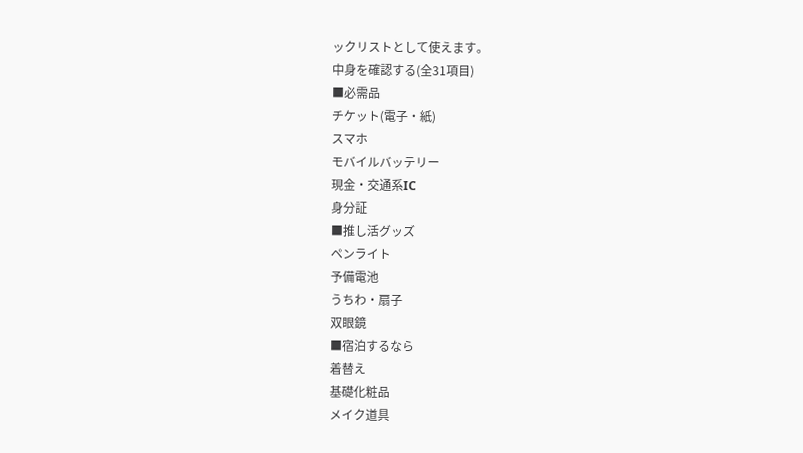ックリストとして使えます。
中身を確認する(全31項目)
■必需品
チケット(電子・紙)
スマホ
モバイルバッテリー
現金・交通系IC
身分証
■推し活グッズ
ペンライト
予備電池
うちわ・扇子
双眼鏡
■宿泊するなら
着替え
基礎化粧品
メイク道具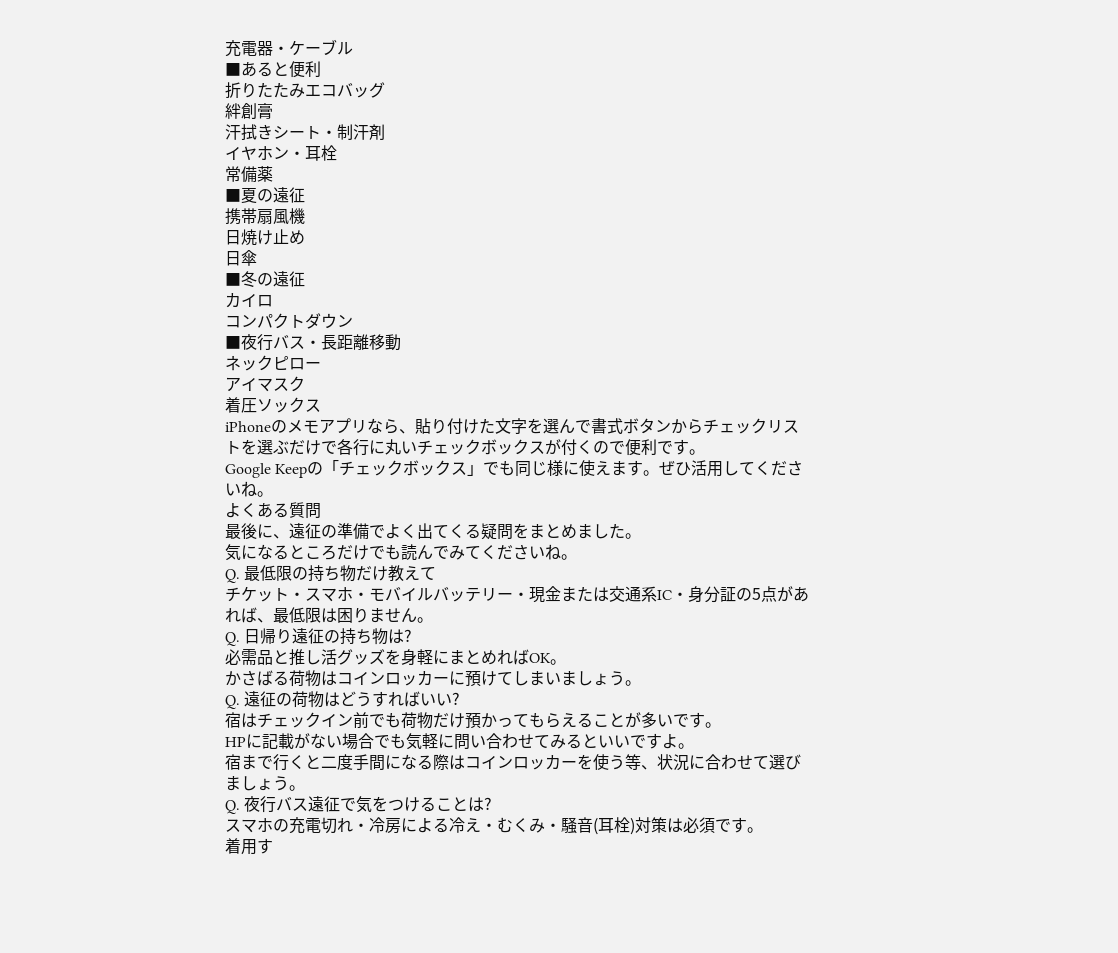充電器・ケーブル
■あると便利
折りたたみエコバッグ
絆創膏
汗拭きシート・制汗剤
イヤホン・耳栓
常備薬
■夏の遠征
携帯扇風機
日焼け止め
日傘
■冬の遠征
カイロ
コンパクトダウン
■夜行バス・長距離移動
ネックピロー
アイマスク
着圧ソックス
iPhoneのメモアプリなら、貼り付けた文字を選んで書式ボタンからチェックリストを選ぶだけで各行に丸いチェックボックスが付くので便利です。
Google Keepの「チェックボックス」でも同じ様に使えます。ぜひ活用してくださいね。
よくある質問
最後に、遠征の準備でよく出てくる疑問をまとめました。
気になるところだけでも読んでみてくださいね。
Q. 最低限の持ち物だけ教えて
チケット・スマホ・モバイルバッテリー・現金または交通系IC・身分証の5点があれば、最低限は困りません。
Q. 日帰り遠征の持ち物は?
必需品と推し活グッズを身軽にまとめればOK。
かさばる荷物はコインロッカーに預けてしまいましょう。
Q. 遠征の荷物はどうすればいい?
宿はチェックイン前でも荷物だけ預かってもらえることが多いです。
HPに記載がない場合でも気軽に問い合わせてみるといいですよ。
宿まで行くと二度手間になる際はコインロッカーを使う等、状況に合わせて選びましょう。
Q. 夜行バス遠征で気をつけることは?
スマホの充電切れ・冷房による冷え・むくみ・騒音(耳栓)対策は必須です。
着用す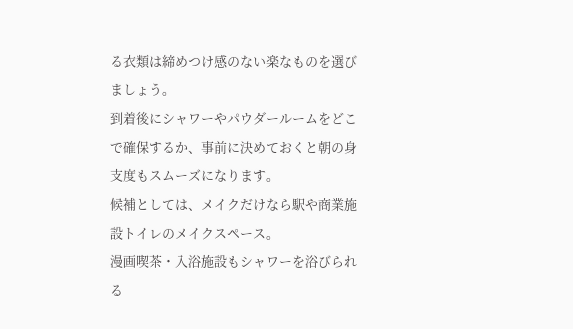る衣類は締めつけ感のない楽なものを選びましょう。
到着後にシャワーやパウダールームをどこで確保するか、事前に決めておくと朝の身支度もスムーズになります。
候補としては、メイクだけなら駅や商業施設トイレのメイクスペース。
漫画喫茶・入浴施設もシャワーを浴びられる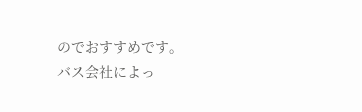のでおすすめです。
バス会社によっ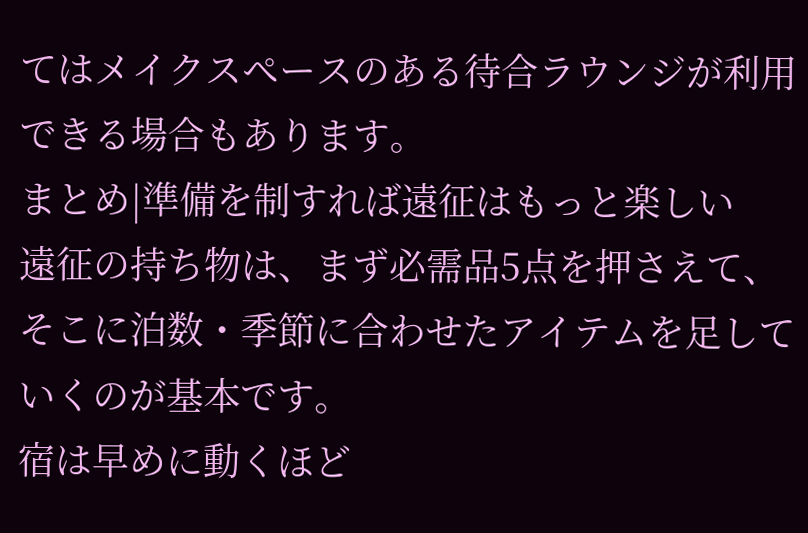てはメイクスペースのある待合ラウンジが利用できる場合もあります。
まとめ|準備を制すれば遠征はもっと楽しい
遠征の持ち物は、まず必需品5点を押さえて、そこに泊数・季節に合わせたアイテムを足していくのが基本です。
宿は早めに動くほど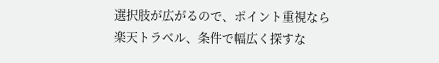選択肢が広がるので、ポイント重視なら楽天トラベル、条件で幅広く探すな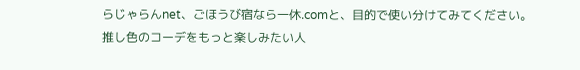らじゃらんnet、ごほうび宿なら一休.comと、目的で使い分けてみてください。
推し色のコーデをもっと楽しみたい人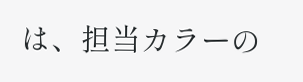は、担当カラーの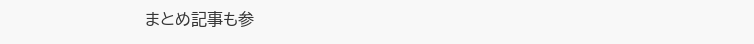まとめ記事も参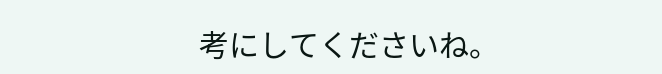考にしてくださいね。